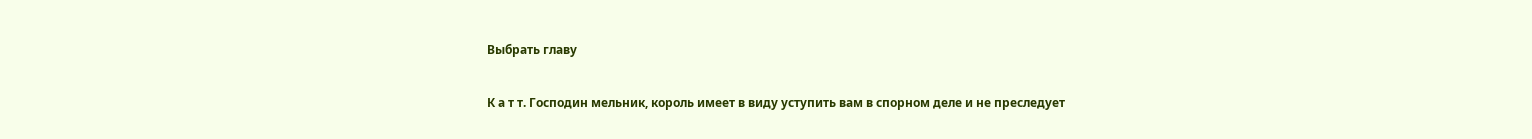Выбрать главу

К а т т. Господин мельник, король имеет в виду уступить вам в спорном деле и не преследует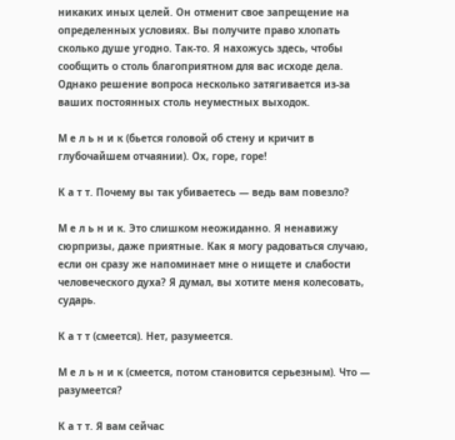никаких иных целей. Он отменит свое запрещение на определенных условиях. Вы получите право хлопать сколько душе угодно. Так-то. Я нахожусь здесь, чтобы сообщить о столь благоприятном для вас исходе дела. Однако решение вопроса несколько затягивается из-за ваших постоянных столь неуместных выходок.

М е л ь н и к (бьется головой об стену и кричит в глубочайшем отчаянии). Ох, горе, горе!

К а т т. Почему вы так убиваетесь — ведь вам повезло?

М е л ь н и к. Это слишком неожиданно. Я ненавижу сюрпризы, даже приятные. Как я могу радоваться случаю, если он сразу же напоминает мне о нищете и слабости человеческого духа? Я думал, вы хотите меня колесовать, сударь.

К а т т (смеется). Нет, разумеется.

М е л ь н и к (смеется, потом становится серьезным). Что — разумеется?

К а т т. Я вам сейчас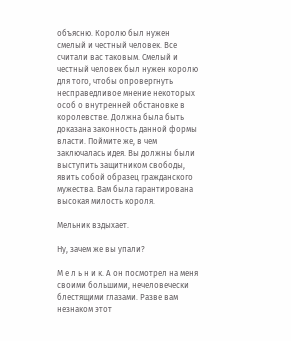объясню. Королю был нужен смелый и честный человек. Все считали вас таковым. Смелый и честный человек был нужен королю для того, чтобы опровергнуть несправедливое мнение некоторых особ о внутренней обстановке в королевстве. Должна была быть доказана законность данной формы власти. Поймите же, в чем заключалась идея. Вы должны были выступить защитником свободы, явить собой образец гражданского мужества. Вам была гарантирована высокая милость короля.

Мельник вздыхает.

Ну, зачем же вы упали?

М е л ь н и к. А он посмотрел на меня своими большими, нечеловечески блестящими глазами. Разве вам незнаком этот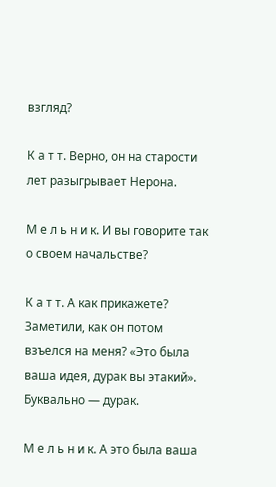взгляд?

К а т т. Верно, он на старости лет разыгрывает Нерона.

М е л ь н и к. И вы говорите так о своем начальстве?

К а т т. А как прикажете? Заметили, как он потом взъелся на меня? «Это была ваша идея, дурак вы этакий». Буквально — дурак.

М е л ь н и к. А это была ваша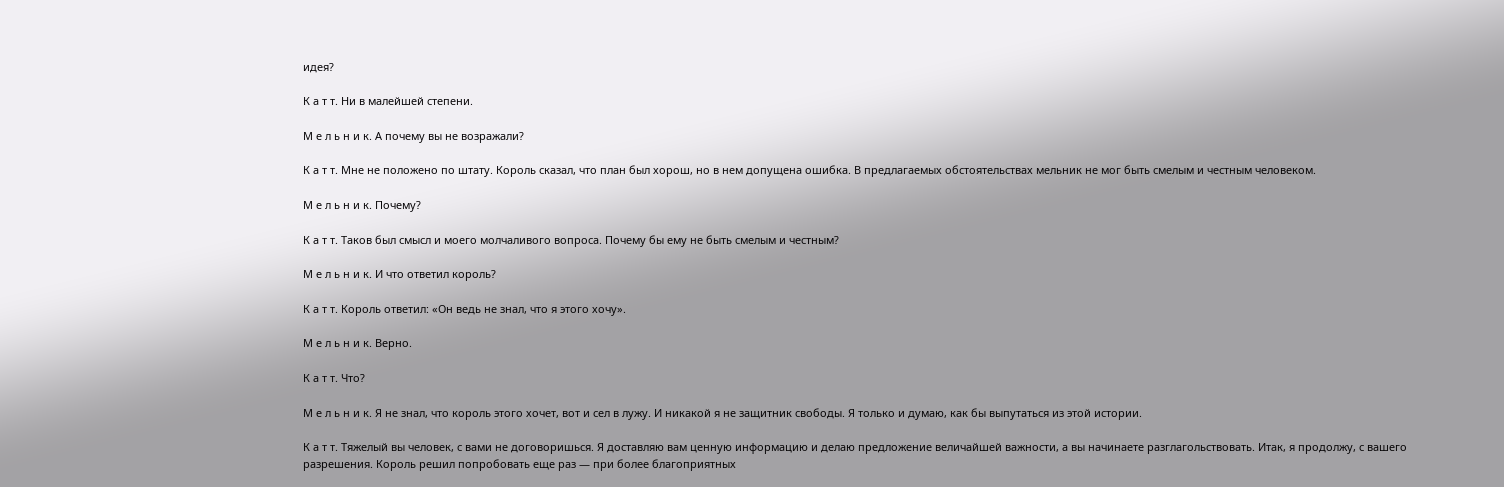идея?

К а т т. Ни в малейшей степени.

М е л ь н и к. А почему вы не возражали?

К а т т. Мне не положено по штату. Король сказал, что план был хорош, но в нем допущена ошибка. В предлагаемых обстоятельствах мельник не мог быть смелым и честным человеком.

М е л ь н и к. Почему?

К а т т. Таков был смысл и моего молчаливого вопроса. Почему бы ему не быть смелым и честным?

М е л ь н и к. И что ответил король?

К а т т. Король ответил: «Он ведь не знал, что я этого хочу».

М е л ь н и к. Верно.

К а т т. Что?

М е л ь н и к. Я не знал, что король этого хочет, вот и сел в лужу. И никакой я не защитник свободы. Я только и думаю, как бы выпутаться из этой истории.

К а т т. Тяжелый вы человек, с вами не договоришься. Я доставляю вам ценную информацию и делаю предложение величайшей важности, а вы начинаете разглагольствовать. Итак, я продолжу, с вашего разрешения. Король решил попробовать еще раз — при более благоприятных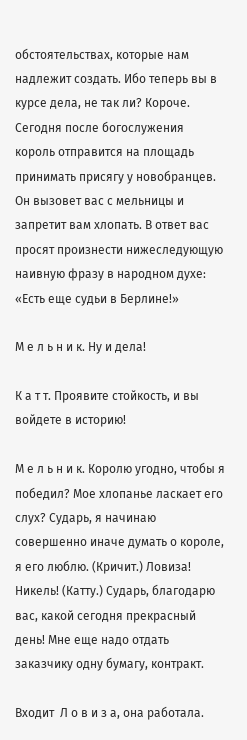обстоятельствах, которые нам надлежит создать. Ибо теперь вы в курсе дела, не так ли? Короче. Сегодня после богослужения король отправится на площадь принимать присягу у новобранцев. Он вызовет вас с мельницы и запретит вам хлопать. В ответ вас просят произнести нижеследующую наивную фразу в народном духе: «Есть еще судьи в Берлине!»

М е л ь н и к. Ну и дела!

К а т т. Проявите стойкость, и вы войдете в историю!

М е л ь н и к. Королю угодно, чтобы я победил? Мое хлопанье ласкает его слух? Сударь, я начинаю совершенно иначе думать о короле, я его люблю. (Кричит.) Ловиза! Никель! (Катту.) Сударь, благодарю вас, какой сегодня прекрасный день! Мне еще надо отдать заказчику одну бумагу, контракт.

Входит  Л о в и з а, она работала.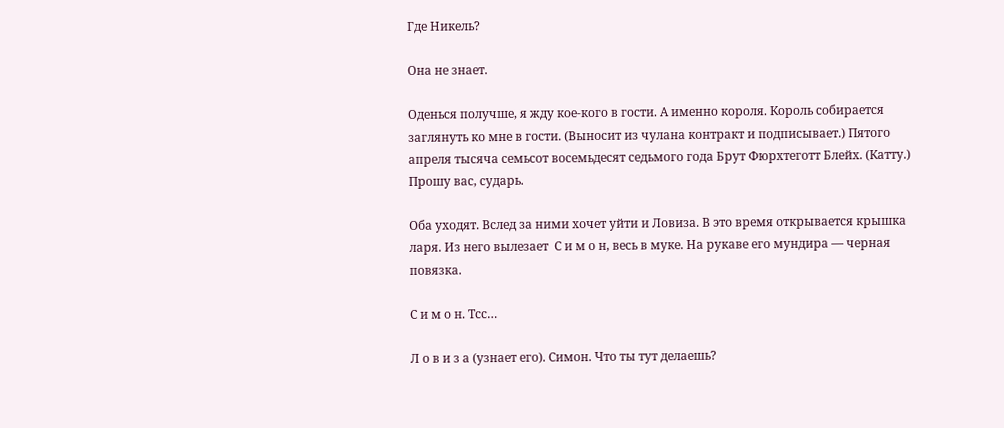Где Никель?

Она не знает.

Оденься получше, я жду кое-кого в гости. А именно короля. Король собирается заглянуть ко мне в гости. (Выносит из чулана контракт и подписывает.) Пятого апреля тысяча семьсот восемьдесят седьмого года Брут Фюрхтеготт Блейх. (Катту.) Прошу вас, сударь.

Оба уходят. Вслед за ними хочет уйти и Ловиза. В это время открывается крышка ларя. Из него вылезает  С и м о н, весь в муке. На рукаве его мундира — черная повязка.

С и м о н. Тсс…

Л о в и з а (узнает его). Симон. Что ты тут делаешь?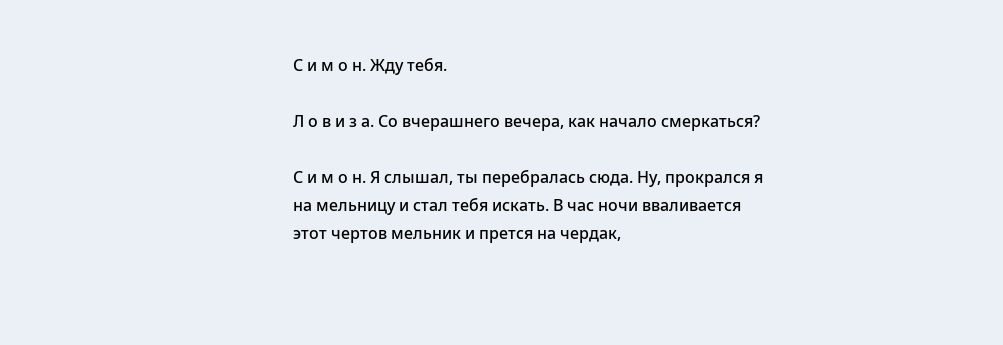С и м о н. Жду тебя.

Л о в и з а. Со вчерашнего вечера, как начало смеркаться?

С и м о н. Я слышал, ты перебралась сюда. Ну, прокрался я на мельницу и стал тебя искать. В час ночи вваливается этот чертов мельник и прется на чердак,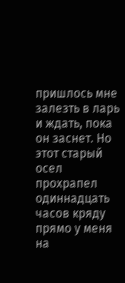пришлось мне залезть в ларь и ждать, пока он заснет. Но этот старый осел прохрапел одиннадцать часов кряду прямо у меня на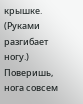крышке. (Руками разгибает ногу.) Поверишь, нога совсем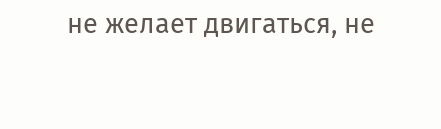не желает двигаться, не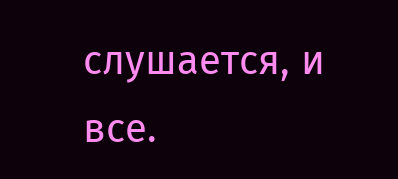слушается, и все.